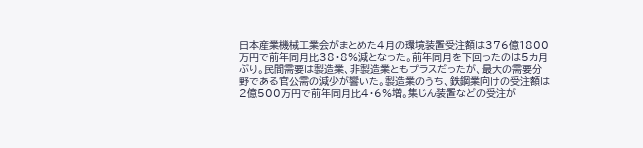日本産業機械工業会がまとめた4月の環境装置受注額は376億1800万円で前年同月比38・8%減となった。前年同月を下回ったのは5カ月ぶり。民間需要は製造業、非製造業ともプラスだったが、最大の需要分野である官公需の減少が響いた。製造業のうち、鉄鋼業向けの受注額は2億500万円で前年同月比4・6%増。集じん装置などの受注が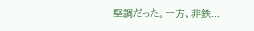堅調だった。一方、非鉄...